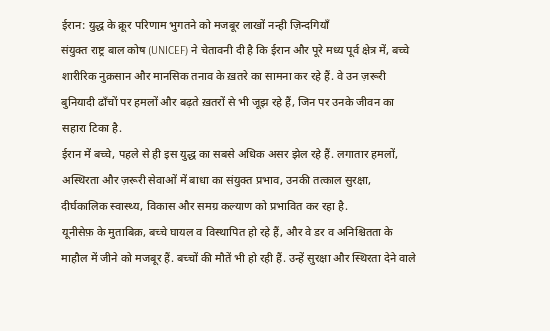ईरान: युद्ध के क्रूर परिणाम भुगतने को मजबूर लाखों नन्ही ज़िन्दगियाँ
संयुक्त राष्ट्र बाल कोष (UNICEF) ने चेतावनी दी है कि ईरान और पूरे मध्य पूर्व क्षेत्र में, बच्चे शारीरिक नुक़सान और मानसिक तनाव के ख़तरे का सामना कर रहे हैं. वे उन ज़रूरी बुनियादी ढाँचों पर हमलों और बढ़ते ख़तरों से भी जूझ रहे हैं, जिन पर उनके जीवन का सहारा टिका है.
ईरान में बच्चे, पहले से ही इस युद्ध का सबसे अधिक असर झेल रहे हैं. लगातार हमलों, अस्थिरता और ज़रूरी सेवाओं में बाधा का संयुक्त प्रभाव, उनकी तत्काल सुरक्षा, दीर्घकालिक स्वास्थ्य, विकास और समग्र कल्याण को प्रभावित कर रहा है.
यूनीसेफ़ के मुताबिक़, बच्चे घायल व विस्थापित हो रहे हैं, और वे डर व अनिश्चितता के माहौल में जीने को मजबूर हैं. बच्चों की मौतें भी हो रही हैं. उन्हें सुरक्षा और स्थिरता देने वाले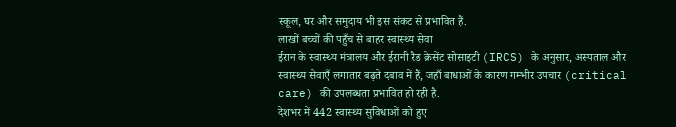स्कूल, घर और समुदाय भी इस संकट से प्रभावित हैं.
लाखों बच्चों की पहुँच से बाहर स्वास्थ्य सेवा
ईरान के स्वास्थ्य मंत्रालय और ईरानी रैड क्रेसेंट सोसाइटी (IRCS) के अनुसार, अस्पताल और स्वास्थ्य सेवाएँ लगातार बढ़ते दबाव में हैं, जहाँ बाधाओं के कारण गम्भीर उपचार (critical care) की उपलब्धता प्रभावित हो रही है.
देशभर में 442 स्वास्थ्य सुविधाओं को हुए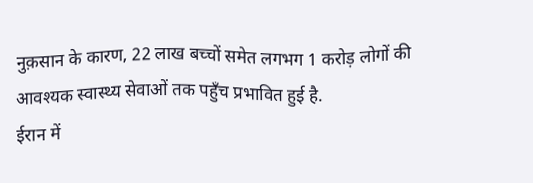नुक़सान के कारण, 22 लाख बच्चों समेत लगभग 1 करोड़ लोगों की आवश्यक स्वास्थ्य सेवाओं तक पहुँच प्रभावित हुई है.
ईरान में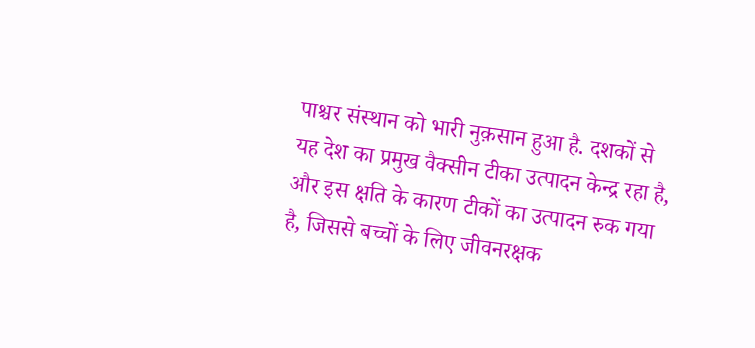पाश्चर संस्थान को भारी नुक़सान हुआ है. दशकों से यह देश का प्रमुख वैक्सीन टीका उत्पादन केन्द्र रहा है, और इस क्षति के कारण टीकों का उत्पादन रुक गया है, जिससे बच्चों के लिए जीवनरक्षक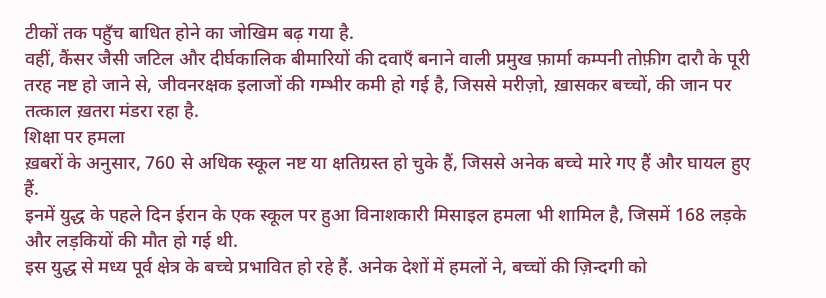टीकों तक पहुँच बाधित होने का जोखिम बढ़ गया है.
वहीं, कैंसर जैसी जटिल और दीर्घकालिक बीमारियों की दवाएँ बनाने वाली प्रमुख फ़ार्मा कम्पनी तोफ़ीग दारौ के पूरी तरह नष्ट हो जाने से, जीवनरक्षक इलाजों की गम्भीर कमी हो गई है, जिससे मरीज़ो, ख़ासकर बच्चों, की जान पर तत्काल ख़तरा मंडरा रहा है.
शिक्षा पर हमला
ख़बरों के अनुसार, 760 से अधिक स्कूल नष्ट या क्षतिग्रस्त हो चुके हैं, जिससे अनेक बच्चे मारे गए हैं और घायल हुए हैं.
इनमें युद्ध के पहले दिन ईरान के एक स्कूल पर हुआ विनाशकारी मिसाइल हमला भी शामिल है, जिसमें 168 लड़के और लड़कियों की मौत हो गई थी.
इस युद्ध से मध्य पूर्व क्षेत्र के बच्चे प्रभावित हो रहे हैं. अनेक देशों में हमलों ने, बच्चों की ज़िन्दगी को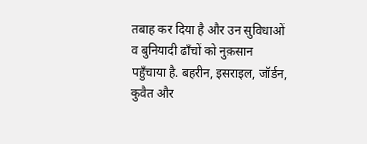तबाह कर दिया है और उन सुविधाओं व बुनियादी ढाँचों को नुक़सान पहुँचाया है. बहरीन, इसराइल, जॉर्डन, कुवैत और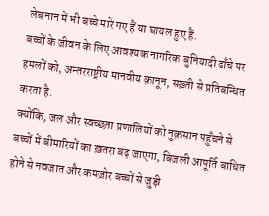लेबनान में भी बच्चे मारे गए हैं या घायल हुए हैं.
बच्चों के जीवन के लिए आवश्यक नागरिक बुनियादी ढाँचे पर हमलों को, अन्तरराष्ट्रीय मानवीय क़ानून, सख़्ती से प्रतिबन्धित करता है.
क्योंकि, जल और स्वच्छता प्रणालियों को नुक़सान पहुँचने से बच्चों में बीमारियों का ख़तरा बढ़ जाएगा, बिजली आपूर्ति बाधित होने से नवजात और कमज़ोर बच्चों से जुड़ी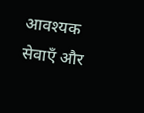आवश्यक सेवाएँ और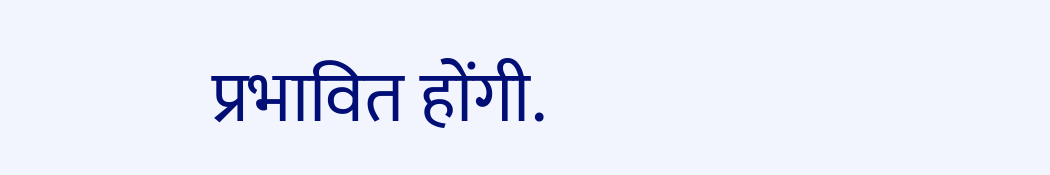प्रभावित होंगी.